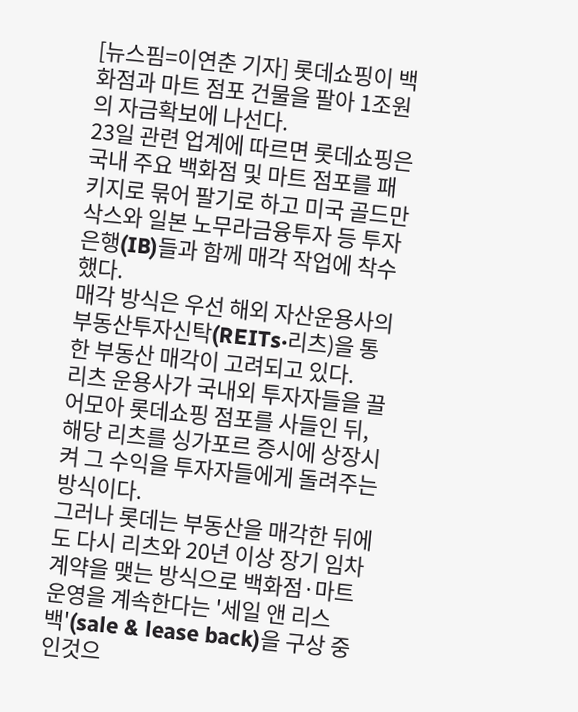[뉴스핌=이연춘 기자] 롯데쇼핑이 백화점과 마트 점포 건물을 팔아 1조원의 자금확보에 나선다.
23일 관련 업계에 따르면 롯데쇼핑은 국내 주요 백화점 및 마트 점포를 패키지로 묶어 팔기로 하고 미국 골드만삭스와 일본 노무라금융투자 등 투자은행(IB)들과 함께 매각 작업에 착수했다.
매각 방식은 우선 해외 자산운용사의 부동산투자신탁(REITs·리츠)을 통한 부동산 매각이 고려되고 있다.
리츠 운용사가 국내외 투자자들을 끌어모아 롯데쇼핑 점포를 사들인 뒤, 해당 리츠를 싱가포르 증시에 상장시켜 그 수익을 투자자들에게 돌려주는 방식이다.
그러나 롯데는 부동산을 매각한 뒤에도 다시 리츠와 20년 이상 장기 임차 계약을 맺는 방식으로 백화점·마트 운영을 계속한다는 '세일 앤 리스백'(sale & lease back)을 구상 중인것으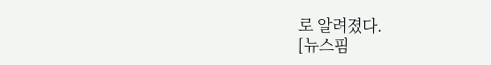로 알려졌다.
[뉴스핌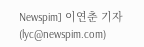Newspim] 이연춘 기자 (lyc@newspim.com)